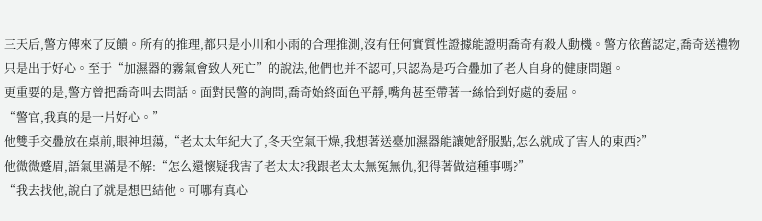三天后,警方傳來了反饋。所有的推理,都只是小川和小雨的合理推測,沒有任何實質性證據能證明喬奇有殺人動機。警方依舊認定,喬奇送禮物只是出于好心。至于“加濕器的霧氣會致人死亡”的說法,他們也并不認可,只認為是巧合疊加了老人自身的健康問題。
更重要的是,警方曾把喬奇叫去問話。面對民警的詢問,喬奇始終面色平靜,嘴角甚至帶著一絲恰到好處的委屈。
“警官,我真的是一片好心。”
他雙手交疊放在桌前,眼神坦蕩,“老太太年紀大了,冬天空氣干燥,我想著送臺加濕器能讓她舒服點,怎么就成了害人的東西?”
他微微蹙眉,語氣里滿是不解:“怎么還懷疑我害了老太太?我跟老太太無冤無仇,犯得著做這種事嗎?”
“我去找他,說白了就是想巴結他。可哪有真心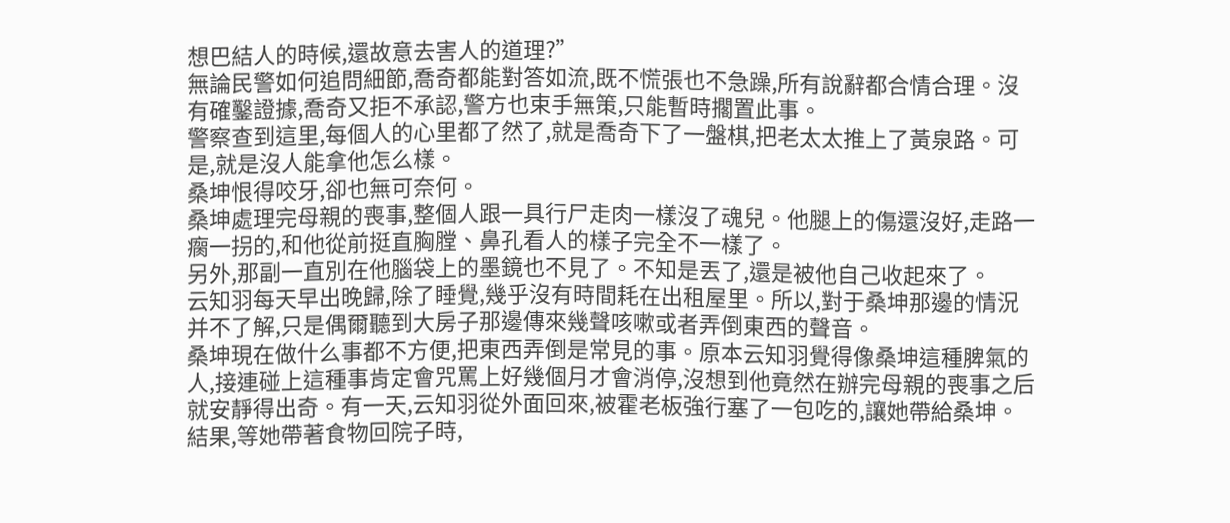想巴結人的時候,還故意去害人的道理?”
無論民警如何追問細節,喬奇都能對答如流,既不慌張也不急躁,所有說辭都合情合理。沒有確鑿證據,喬奇又拒不承認,警方也束手無策,只能暫時擱置此事。
警察查到這里,每個人的心里都了然了,就是喬奇下了一盤棋,把老太太推上了黃泉路。可是,就是沒人能拿他怎么樣。
桑坤恨得咬牙,卻也無可奈何。
桑坤處理完母親的喪事,整個人跟一具行尸走肉一樣沒了魂兒。他腿上的傷還沒好,走路一瘸一拐的,和他從前挺直胸膛、鼻孔看人的樣子完全不一樣了。
另外,那副一直別在他腦袋上的墨鏡也不見了。不知是丟了,還是被他自己收起來了。
云知羽每天早出晚歸,除了睡覺,幾乎沒有時間耗在出租屋里。所以,對于桑坤那邊的情況并不了解,只是偶爾聽到大房子那邊傳來幾聲咳嗽或者弄倒東西的聲音。
桑坤現在做什么事都不方便,把東西弄倒是常見的事。原本云知羽覺得像桑坤這種脾氣的人,接連碰上這種事肯定會咒罵上好幾個月才會消停,沒想到他竟然在辦完母親的喪事之后就安靜得出奇。有一天,云知羽從外面回來,被霍老板強行塞了一包吃的,讓她帶給桑坤。結果,等她帶著食物回院子時,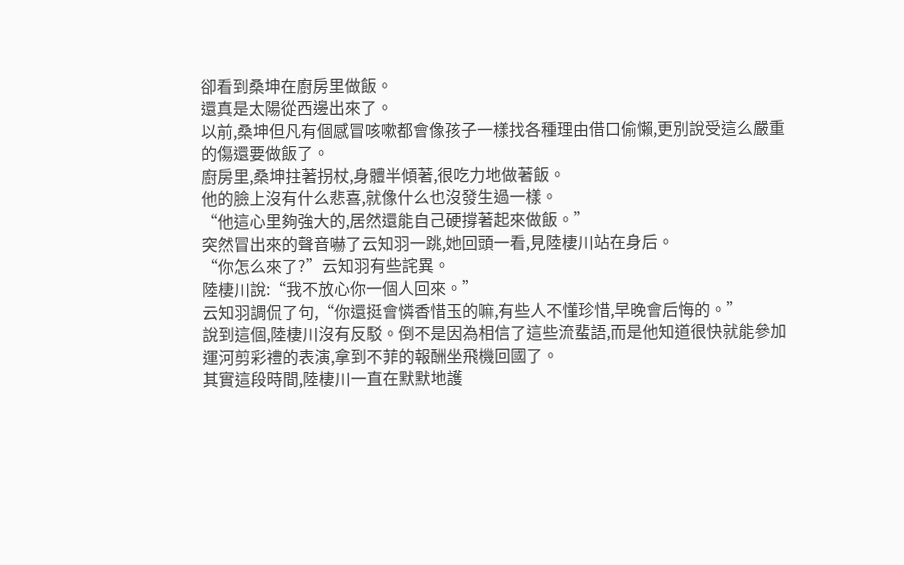卻看到桑坤在廚房里做飯。
還真是太陽從西邊出來了。
以前,桑坤但凡有個感冒咳嗽都會像孩子一樣找各種理由借口偷懶,更別說受這么嚴重的傷還要做飯了。
廚房里,桑坤拄著拐杖,身體半傾著,很吃力地做著飯。
他的臉上沒有什么悲喜,就像什么也沒發生過一樣。
“他這心里夠強大的,居然還能自己硬撐著起來做飯。”
突然冒出來的聲音嚇了云知羽一跳,她回頭一看,見陸棲川站在身后。
“你怎么來了?”云知羽有些詫異。
陸棲川說:“我不放心你一個人回來。”
云知羽調侃了句,“你還挺會憐香惜玉的嘛,有些人不懂珍惜,早晚會后悔的。”
說到這個,陸棲川沒有反駁。倒不是因為相信了這些流蜚語,而是他知道很快就能參加運河剪彩禮的表演,拿到不菲的報酬坐飛機回國了。
其實這段時間,陸棲川一直在默默地護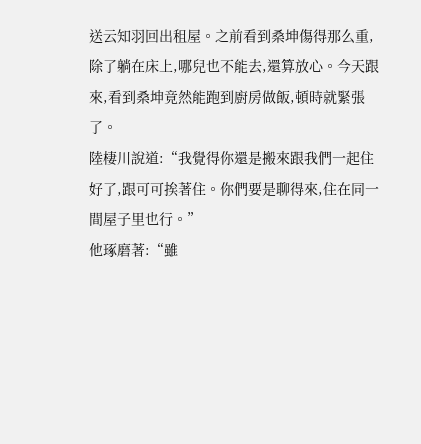送云知羽回出租屋。之前看到桑坤傷得那么重,除了躺在床上,哪兒也不能去,還算放心。今天跟來,看到桑坤竟然能跑到廚房做飯,頓時就緊張了。
陸棲川說道:“我覺得你還是搬來跟我們一起住好了,跟可可挨著住。你們要是聊得來,住在同一間屋子里也行。”
他琢磨著:“雖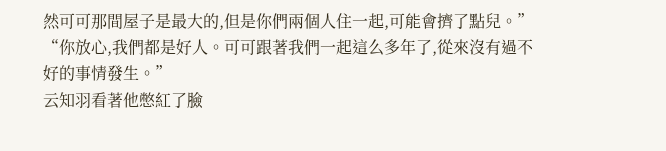然可可那間屋子是最大的,但是你們兩個人住一起,可能會擠了點兒。”
“你放心,我們都是好人。可可跟著我們一起這么多年了,從來沒有過不好的事情發生。”
云知羽看著他憋紅了臉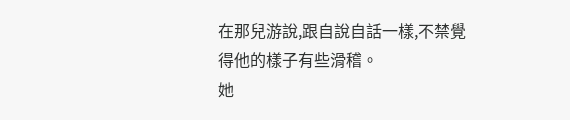在那兒游說,跟自說自話一樣,不禁覺得他的樣子有些滑稽。
她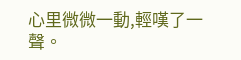心里微微一動,輕嘆了一聲。